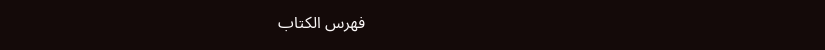فهرس الكتاب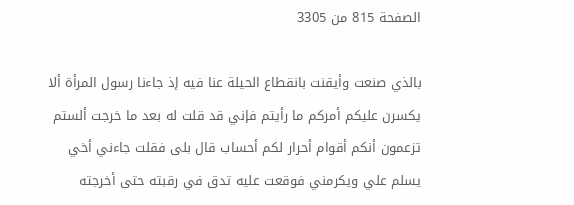الصفحة 815 من 3305

بالذي صنعت وأيقنت بانقطاع الحيلة عنا فيه إذ جاءنا رسول المرأة ألا يكسرن عليكم أمركم ما رأيتم فإني قد قلت له بعد ما خرجت ألستم تزعمون أنكم أقوام أحرار لكم أحساب قال بلى فقلت جاءني أخي يسلم علي ويكرمني فوقعت عليه تدق في رقبته حتى أخرجته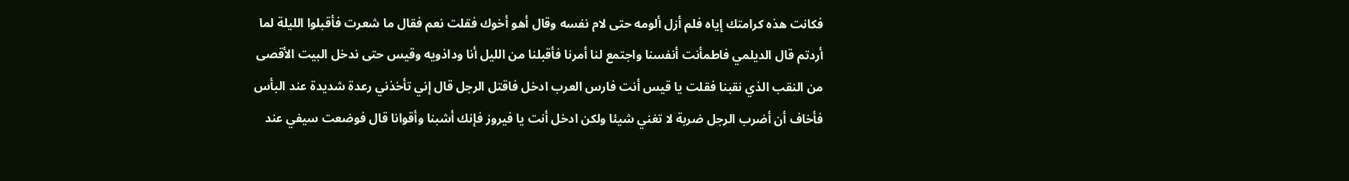فكانت هذه كرامتك إياه فلم أزل ألومه حتى لام نفسه وقال أهو أخوك فقلت نعم فقال ما شعرت فأقبلوا الليلة لما أردتم قال الديلمي فاطمأنت أنفسنا واجتمع لنا أمرنا فأقبلنا من الليل أنا وداذويه وقيس حتى ندخل البيت الأقصى من النقب الذي نقبنا فقلت يا قيس أنت فارس العرب ادخل فاقتل الرجل قال إني تأخذني رعدة شديدة عند البأس فأخاف أن أضرب الرجل ضربة لا تغني شيئا ولكن ادخل أنت يا فيروز فإنك أشبنا وأقوانا قال فوضعت سيفي عند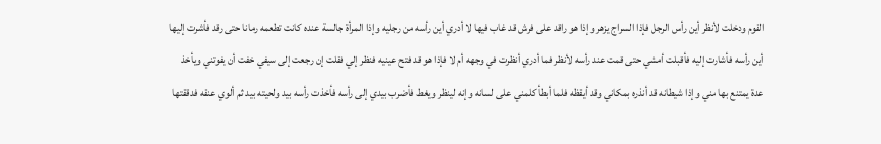القوم ودخلت لأنظر أين رأس الرجل فإذا السراج يزهر وإذا هو راقد على فرش قد غاب فيها لا أدري أين رأسه من رجليه وإذا المرأة جالسة عنده كانت تطعمه رمانا حتى رقد فأشرت إليها أين رأسه فأشارت إليه فأقبلت أمشي حتى قمت عند رأسه لأنظر فما أدري أنظرت في وجهه أم لا فإذا هو قد فتح عينيه فنظر إلي فقلت إن رجعت إلى سيفي خفت أن يفوتني ويأخذ عدة يمتنع بها مني وإذا شيطانه قد أنذره بمكاني وقد أيقظه فلما أبطأ كلمني على لسانه وإنه لينظر ويغط فأضرب بيدي إلى رأسه فأخذت رأسه بيد ولحيته بيد ثم ألوي عنقه فدققتها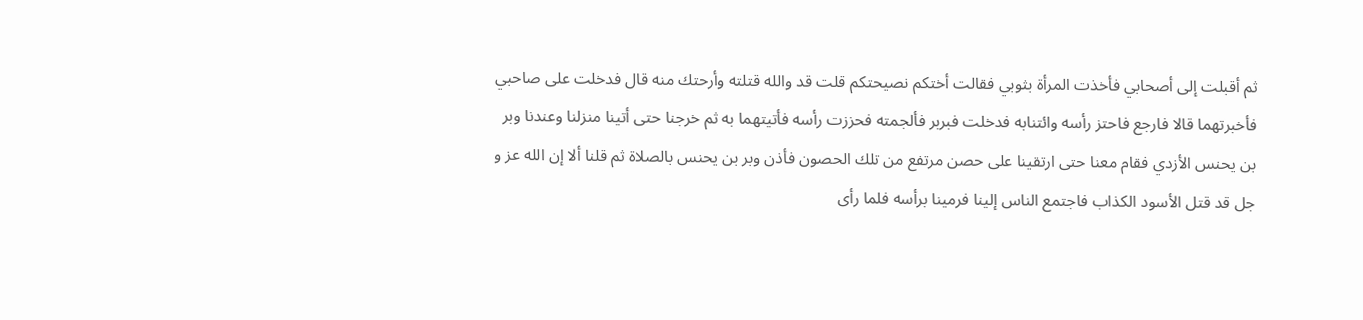ثم أقبلت إلى أصحابي فأخذت المرأة بثوبي فقالت أختكم نصيحتكم قلت قد والله قتلته وأرحتك منه قال فدخلت على صاحبي فأخبرتهما قالا فارجع فاحتز رأسه وائتنابه فدخلت فبربر فألجمته فحززت رأسه فأتيتهما به ثم خرجنا حتى أتينا منزلنا وعندنا وبر بن يحنس الأزدي فقام معنا حتى ارتقينا على حصن مرتفع من تلك الحصون فأذن وبر بن يحنس بالصلاة ثم قلنا ألا إن الله عز و جل قد قتل الأسود الكذاب فاجتمع الناس إلينا فرمينا برأسه فلما رأى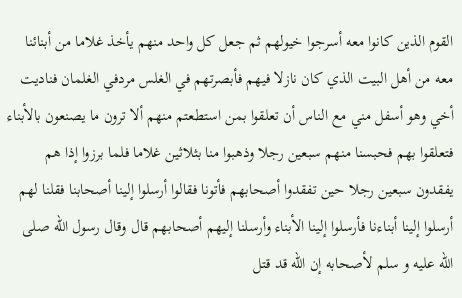القوم الذين كانوا معه أسرجوا خيولهم ثم جعل كل واحد منهم يأخذ غلاما من أبنائنا معه من أهل البيت الذي كان نازلا فيهم فأبصرتهم في الغلس مردفي الغلمان فناديت أخي وهو أسفل مني مع الناس أن تعلقوا بمن استطعتم منهم ألا ترون ما يصنعون بالأبناء فتعلقوا بهم فحبسنا منهم سبعين رجلا وذهبوا منا بثلاثين غلاما فلما برزوا إذا هم يفقدون سبعين رجلا حين تفقدوا أصحابهم فأتونا فقالوا أرسلوا إلينا أصحابنا فقلنا لهم أرسلوا إلينا أبناءنا فأرسلوا إلينا الأبناء وأرسلنا إليهم أصحابهم قال وقال رسول الله صلى الله عليه و سلم لأصحابه إن الله قد قتل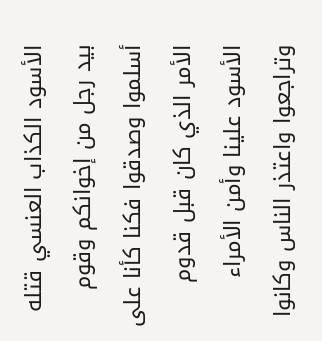الأسود الكذاب العنسي قتله بيد رجل من إخوانكم وقوم أسلموا وصدقوا فكنا كأنا على الأمر الذي كان قبل قدوم الأسود علينا وأمن الأمراء وتراجعوا واعتذر الناس وكانوا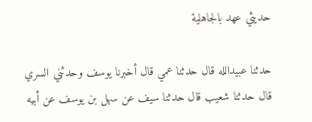حديثي عهد بالجاهلية

حدثنا عبيدالله قال حدثنا عمي قال أخبرنا يوسف وحدثني السري قال حدثنا شعيب قال حدثنا سيف عن سهل بن يوسف عن أبيه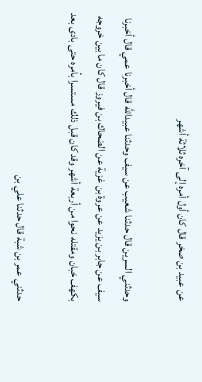عن عبيد بن صخر قال كان أول أمره إلى آخره ثلاثة أشهر

وحدثني السرين قال حدثنا شعيب عن سيف وحدثنا عبيدالله قال أخبرنا عمي قال أخبرنا سيف عن جابر بن يزيد عن عروة بن غزية عن الضحاك بن فيروز قال كان ما بين خروجه بكهف خبان ومقتله نحوا من أربعة أشهر وقد كان قبل ذلك مستسرا بأمره حتى بادى بعد

حدثني عمر بن شبة قال حدثنا علي بن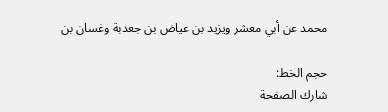محمد عن أبي معشر ويزيد بن عياض بن جعدبة وغسان بن

حجم الخط:
شارك الصفحة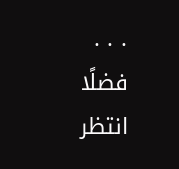. . .
فضلًا انتظر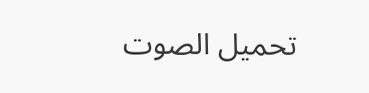تحميل الصوت